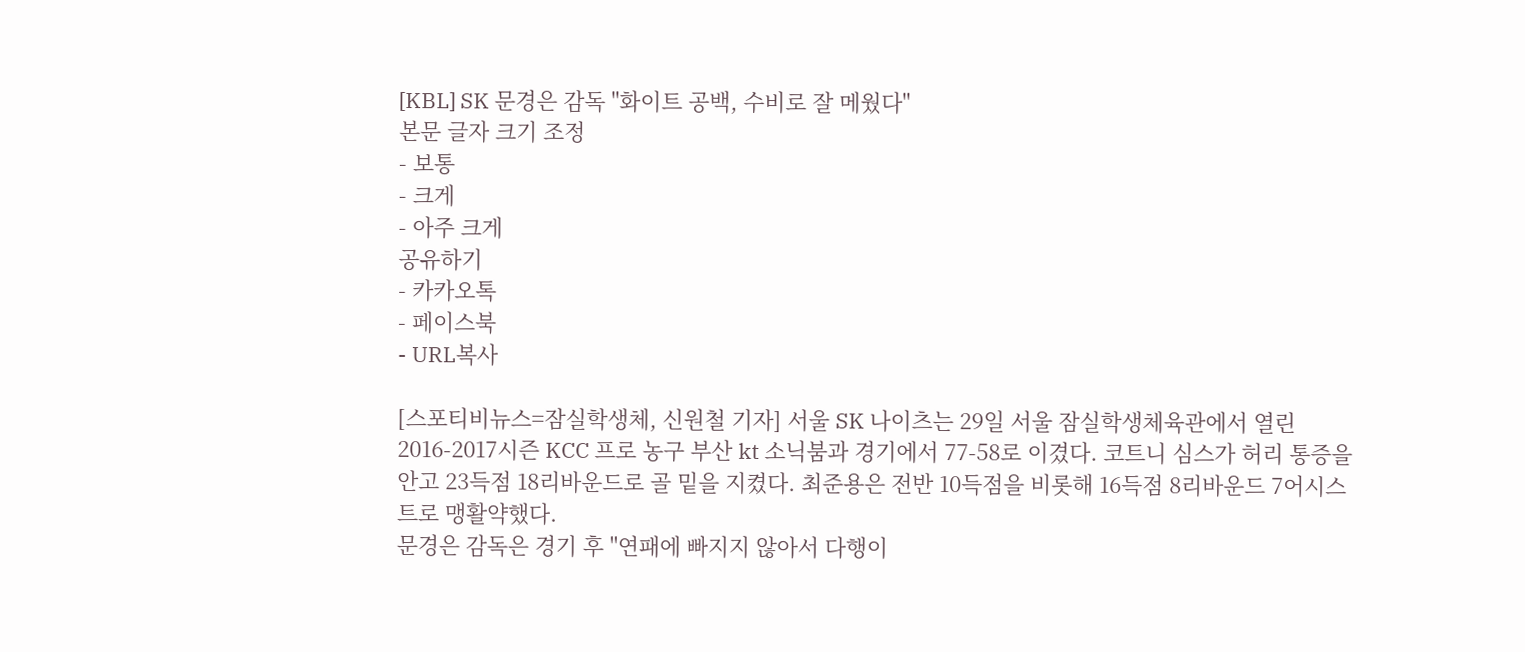[KBL] SK 문경은 감독 "화이트 공백, 수비로 잘 메웠다"
본문 글자 크기 조정
- 보통
- 크게
- 아주 크게
공유하기
- 카카오톡
- 페이스북
- URL복사

[스포티비뉴스=잠실학생체, 신원철 기자] 서울 SK 나이츠는 29일 서울 잠실학생체육관에서 열린 2016-2017시즌 KCC 프로 농구 부산 kt 소닉붐과 경기에서 77-58로 이겼다. 코트니 심스가 허리 통증을 안고 23득점 18리바운드로 골 밑을 지켰다. 최준용은 전반 10득점을 비롯해 16득점 8리바운드 7어시스트로 맹활약했다.
문경은 감독은 경기 후 "연패에 빠지지 않아서 다행이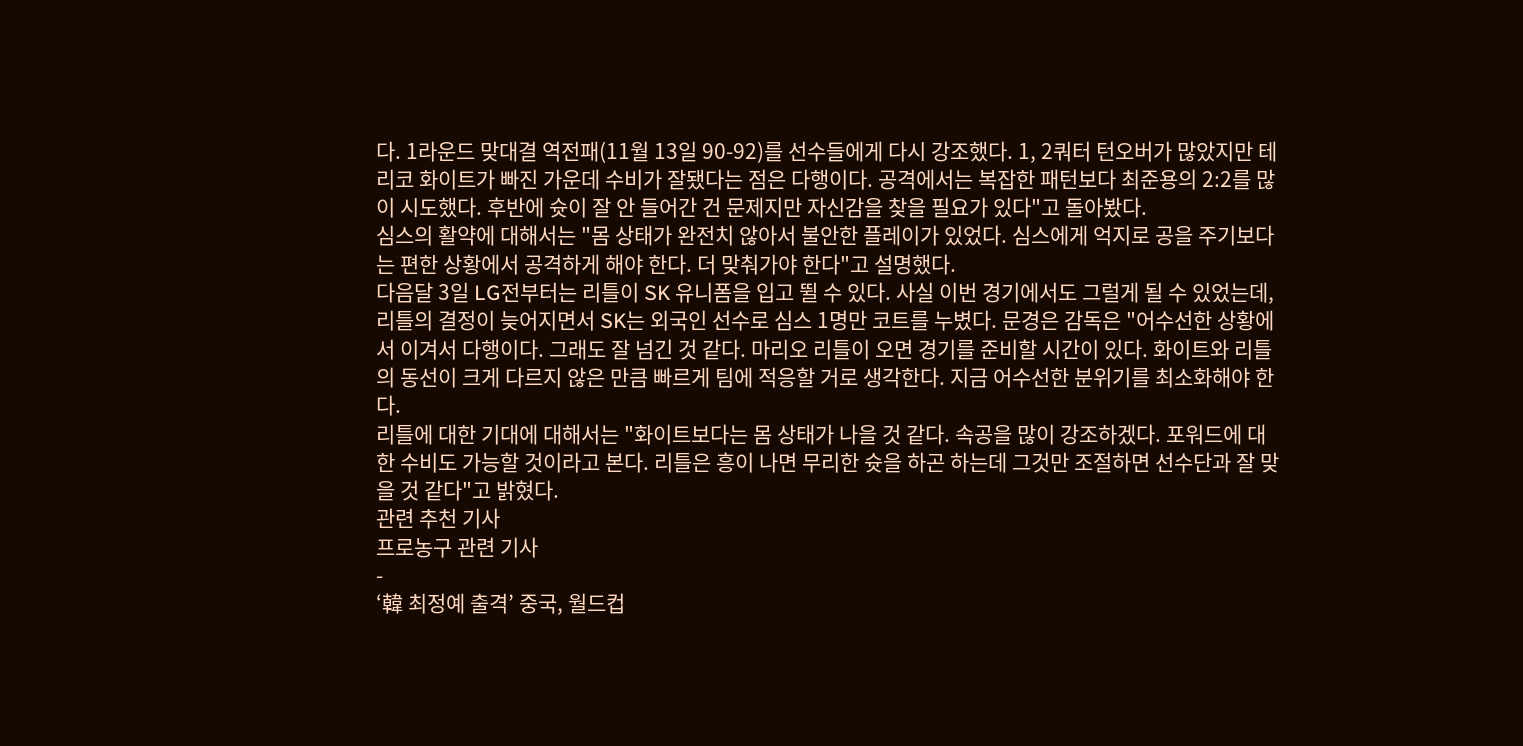다. 1라운드 맞대결 역전패(11월 13일 90-92)를 선수들에게 다시 강조했다. 1, 2쿼터 턴오버가 많았지만 테리코 화이트가 빠진 가운데 수비가 잘됐다는 점은 다행이다. 공격에서는 복잡한 패턴보다 최준용의 2:2를 많이 시도했다. 후반에 슛이 잘 안 들어간 건 문제지만 자신감을 찾을 필요가 있다"고 돌아봤다.
심스의 활약에 대해서는 "몸 상태가 완전치 않아서 불안한 플레이가 있었다. 심스에게 억지로 공을 주기보다는 편한 상황에서 공격하게 해야 한다. 더 맞춰가야 한다"고 설명했다.
다음달 3일 LG전부터는 리틀이 SK 유니폼을 입고 뛸 수 있다. 사실 이번 경기에서도 그럴게 될 수 있었는데, 리틀의 결정이 늦어지면서 SK는 외국인 선수로 심스 1명만 코트를 누볐다. 문경은 감독은 "어수선한 상황에서 이겨서 다행이다. 그래도 잘 넘긴 것 같다. 마리오 리틀이 오면 경기를 준비할 시간이 있다. 화이트와 리틀의 동선이 크게 다르지 않은 만큼 빠르게 팀에 적응할 거로 생각한다. 지금 어수선한 분위기를 최소화해야 한다.
리틀에 대한 기대에 대해서는 "화이트보다는 몸 상태가 나을 것 같다. 속공을 많이 강조하겠다. 포워드에 대한 수비도 가능할 것이라고 본다. 리틀은 흥이 나면 무리한 슛을 하곤 하는데 그것만 조절하면 선수단과 잘 맞을 것 같다"고 밝혔다.
관련 추천 기사
프로농구 관련 기사
-
‘韓 최정예 출격’ 중국, 월드컵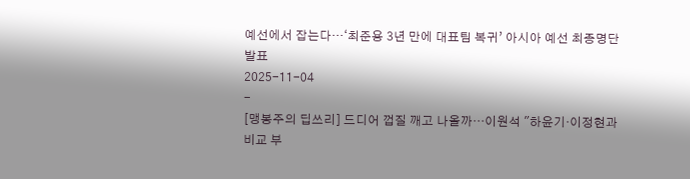예선에서 잡는다…‘최준용 3년 만에 대표팀 복귀’ 아시아 예선 최종명단 발표
2025-11-04
-
[맹봉주의 딥쓰리] 드디어 껍질 깨고 나올까…이원석 "하윤기·이정현과 비교 부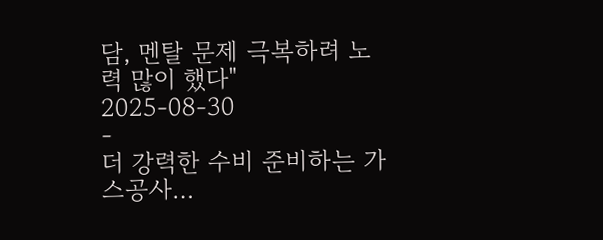담, 멘탈 문제 극복하려 노력 많이 했다"
2025-08-30
-
더 강력한 수비 준비하는 가스공사…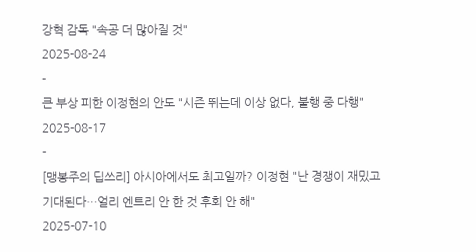강혁 감독 "속공 더 많아질 것"
2025-08-24
-
큰 부상 피한 이정현의 안도 "시즌 뛰는데 이상 없다, 불행 중 다행"
2025-08-17
-
[맹봉주의 딥쓰리] 아시아에서도 최고일까? 이정현 "난 경쟁이 재밌고 기대된다…얼리 엔트리 안 한 것 후회 안 해"
2025-07-10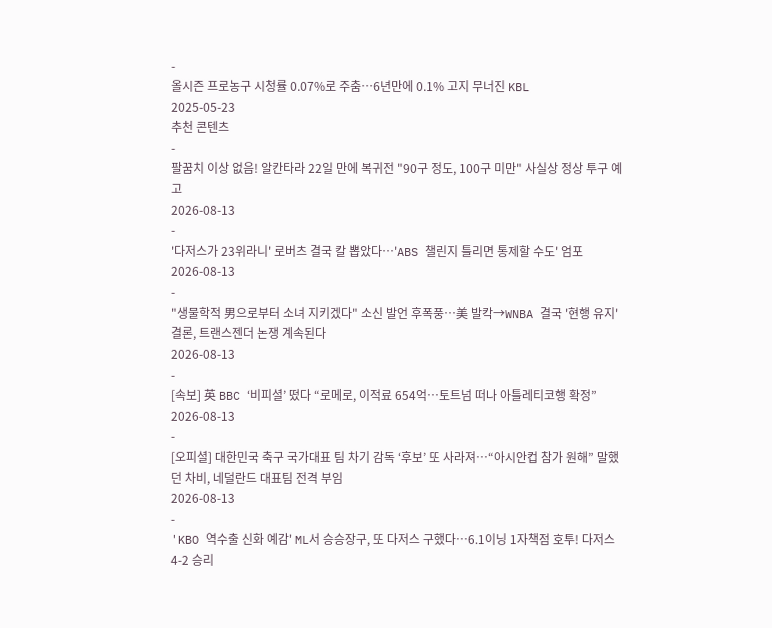-
올시즌 프로농구 시청률 0.07%로 주춤…6년만에 0.1% 고지 무너진 KBL
2025-05-23
추천 콘텐츠
-
팔꿈치 이상 없음! 알칸타라 22일 만에 복귀전 "90구 정도, 100구 미만" 사실상 정상 투구 예고
2026-08-13
-
'다저스가 23위라니' 로버츠 결국 칼 뽑았다…'ABS 챌린지 틀리면 통제할 수도' 엄포
2026-08-13
-
"생물학적 男으로부터 소녀 지키겠다" 소신 발언 후폭풍…美 발칵→WNBA 결국 '현행 유지' 결론, 트랜스젠더 논쟁 계속된다
2026-08-13
-
[속보] 英 BBC ‘비피셜’ 떴다 “로메로, 이적료 654억…토트넘 떠나 아틀레티코행 확정”
2026-08-13
-
[오피셜] 대한민국 축구 국가대표 팀 차기 감독 ‘후보’ 또 사라져…“아시안컵 참가 원해” 말했던 차비, 네덜란드 대표팀 전격 부임
2026-08-13
-
'KBO 역수출 신화 예감' ML서 승승장구, 또 다저스 구했다…6.1이닝 1자책점 호투! 다저스 4-2 승리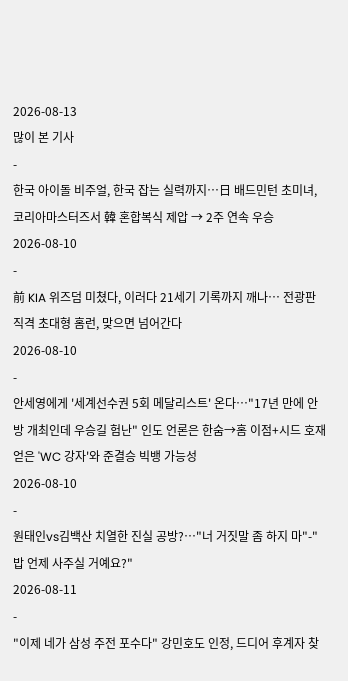2026-08-13
많이 본 기사
-
한국 아이돌 비주얼, 한국 잡는 실력까지…日 배드민턴 초미녀, 코리아마스터즈서 韓 혼합복식 제압 → 2주 연속 우승
2026-08-10
-
前 KIA 위즈덤 미쳤다, 이러다 21세기 기록까지 깨나… 전광판 직격 초대형 홈런, 맞으면 넘어간다
2026-08-10
-
안세영에게 '세계선수권 5회 메달리스트' 온다…"17년 만에 안방 개최인데 우승길 험난" 인도 언론은 한숨→홈 이점+시드 호재 얻은 'WC 강자'와 준결승 빅뱅 가능성
2026-08-10
-
원태인vs김백산 치열한 진실 공방?…"너 거짓말 좀 하지 마"-"밥 언제 사주실 거예요?"
2026-08-11
-
"이제 네가 삼성 주전 포수다" 강민호도 인정, 드디어 후계자 찾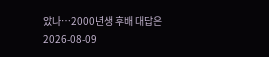았나…2000년생 후배 대답은
2026-08-09